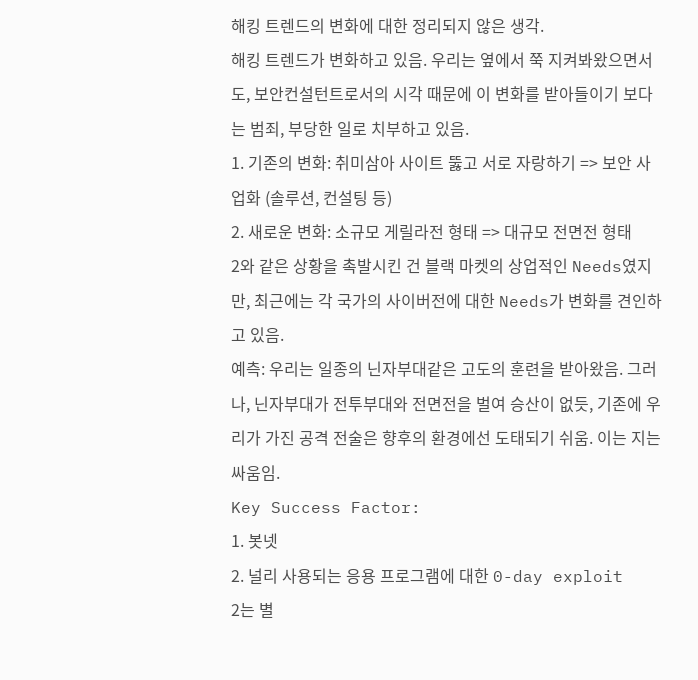해킹 트렌드의 변화에 대한 정리되지 않은 생각.
해킹 트렌드가 변화하고 있음. 우리는 옆에서 쭉 지켜봐왔으면서도, 보안컨설턴트로서의 시각 때문에 이 변화를 받아들이기 보다는 범죄, 부당한 일로 치부하고 있음.
1. 기존의 변화: 취미삼아 사이트 뚫고 서로 자랑하기 => 보안 사업화 (솔루션, 컨설팅 등)
2. 새로운 변화: 소규모 게릴라전 형태 => 대규모 전면전 형태
2와 같은 상황을 촉발시킨 건 블랙 마켓의 상업적인 Needs였지만, 최근에는 각 국가의 사이버전에 대한 Needs가 변화를 견인하고 있음.
예측: 우리는 일종의 닌자부대같은 고도의 훈련을 받아왔음. 그러나, 닌자부대가 전투부대와 전면전을 벌여 승산이 없듯, 기존에 우리가 가진 공격 전술은 향후의 환경에선 도태되기 쉬움. 이는 지는 싸움임.
Key Success Factor:
1. 봇넷
2. 널리 사용되는 응용 프로그램에 대한 0-day exploit
2는 별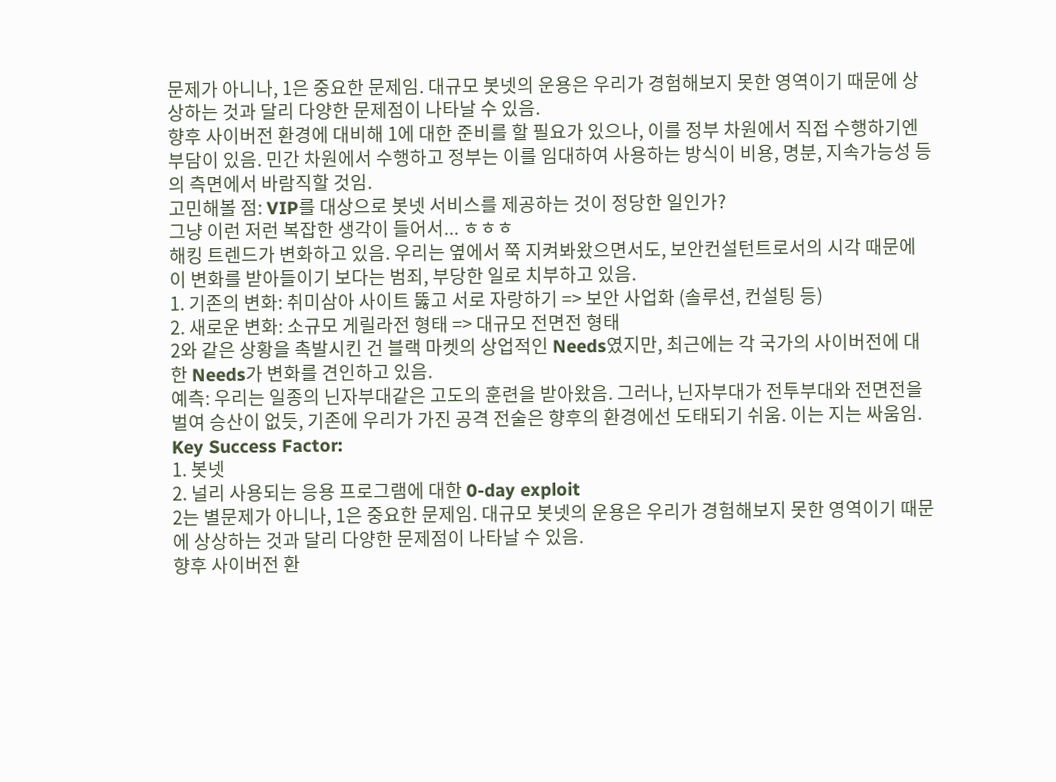문제가 아니나, 1은 중요한 문제임. 대규모 봇넷의 운용은 우리가 경험해보지 못한 영역이기 때문에 상상하는 것과 달리 다양한 문제점이 나타날 수 있음.
향후 사이버전 환경에 대비해 1에 대한 준비를 할 필요가 있으나, 이를 정부 차원에서 직접 수행하기엔 부담이 있음. 민간 차원에서 수행하고 정부는 이를 임대하여 사용하는 방식이 비용, 명분, 지속가능성 등의 측면에서 바람직할 것임.
고민해볼 점: VIP를 대상으로 봇넷 서비스를 제공하는 것이 정당한 일인가?
그냥 이런 저런 복잡한 생각이 들어서... ㅎㅎㅎ
해킹 트렌드가 변화하고 있음. 우리는 옆에서 쭉 지켜봐왔으면서도, 보안컨설턴트로서의 시각 때문에 이 변화를 받아들이기 보다는 범죄, 부당한 일로 치부하고 있음.
1. 기존의 변화: 취미삼아 사이트 뚫고 서로 자랑하기 => 보안 사업화 (솔루션, 컨설팅 등)
2. 새로운 변화: 소규모 게릴라전 형태 => 대규모 전면전 형태
2와 같은 상황을 촉발시킨 건 블랙 마켓의 상업적인 Needs였지만, 최근에는 각 국가의 사이버전에 대한 Needs가 변화를 견인하고 있음.
예측: 우리는 일종의 닌자부대같은 고도의 훈련을 받아왔음. 그러나, 닌자부대가 전투부대와 전면전을 벌여 승산이 없듯, 기존에 우리가 가진 공격 전술은 향후의 환경에선 도태되기 쉬움. 이는 지는 싸움임.
Key Success Factor:
1. 봇넷
2. 널리 사용되는 응용 프로그램에 대한 0-day exploit
2는 별문제가 아니나, 1은 중요한 문제임. 대규모 봇넷의 운용은 우리가 경험해보지 못한 영역이기 때문에 상상하는 것과 달리 다양한 문제점이 나타날 수 있음.
향후 사이버전 환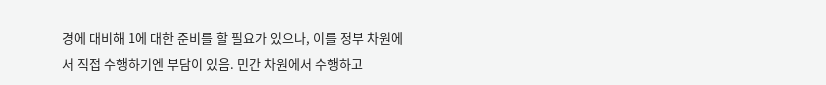경에 대비해 1에 대한 준비를 할 필요가 있으나, 이를 정부 차원에서 직접 수행하기엔 부담이 있음. 민간 차원에서 수행하고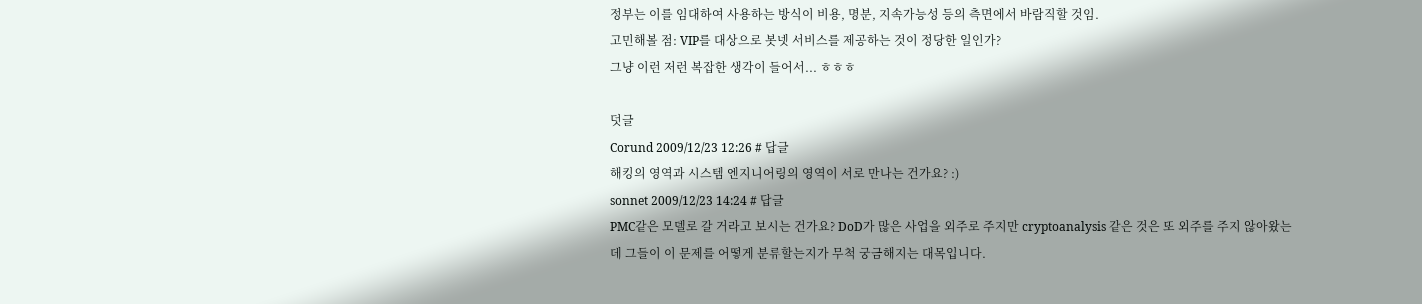정부는 이를 임대하여 사용하는 방식이 비용, 명분, 지속가능성 등의 측면에서 바람직할 것임.
고민해볼 점: VIP를 대상으로 봇넷 서비스를 제공하는 것이 정당한 일인가?
그냥 이런 저런 복잡한 생각이 들어서... ㅎㅎㅎ

덧글
Corund 2009/12/23 12:26 # 답글
해킹의 영역과 시스템 엔지니어링의 영역이 서로 만나는 건가요? :)
sonnet 2009/12/23 14:24 # 답글
PMC같은 모델로 갈 거라고 보시는 건가요? DoD가 많은 사업을 외주로 주지만 cryptoanalysis 같은 것은 또 외주를 주지 않아왔는데 그들이 이 문제를 어떻게 분류할는지가 무척 궁금해지는 대목입니다.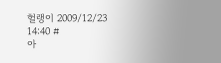헐랭이 2009/12/23 14:40 #
아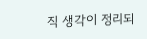직 생각이 정리되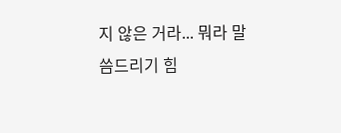지 않은 거라... 뭐라 말씀드리기 힘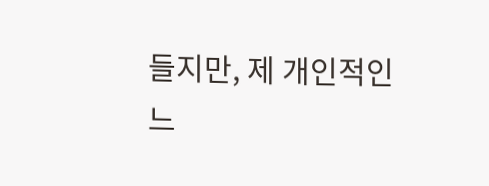들지만, 제 개인적인 느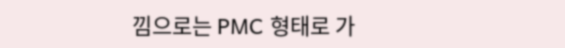낌으로는 PMC 형태로 가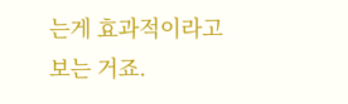는게 효과적이라고 보는 거죠.